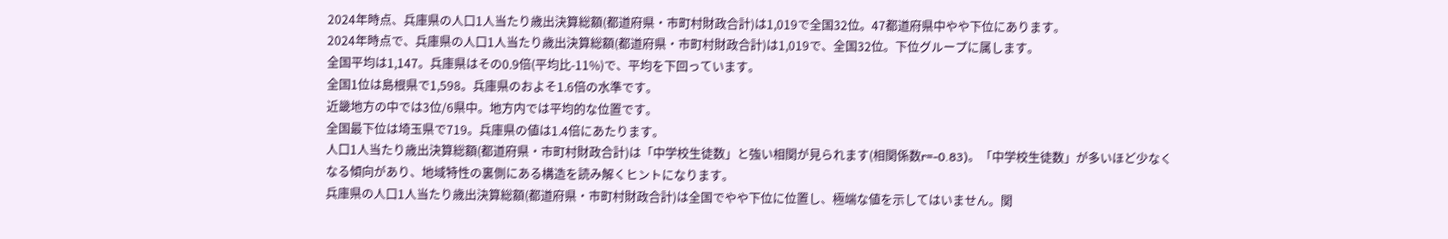2024年時点、兵庫県の人口1人当たり歳出決算総額(都道府県・市町村財政合計)は1,019で全国32位。47都道府県中やや下位にあります。
2024年時点で、兵庫県の人口1人当たり歳出決算総額(都道府県・市町村財政合計)は1,019で、全国32位。下位グループに属します。
全国平均は1,147。兵庫県はその0.9倍(平均比-11%)で、平均を下回っています。
全国1位は島根県で1,598。兵庫県のおよそ1.6倍の水準です。
近畿地方の中では3位/6県中。地方内では平均的な位置です。
全国最下位は埼玉県で719。兵庫県の値は1.4倍にあたります。
人口1人当たり歳出決算総額(都道府県・市町村財政合計)は「中学校生徒数」と強い相関が見られます(相関係数r=-0.83)。「中学校生徒数」が多いほど少なくなる傾向があり、地域特性の裏側にある構造を読み解くヒントになります。
兵庫県の人口1人当たり歳出決算総額(都道府県・市町村財政合計)は全国でやや下位に位置し、極端な値を示してはいません。関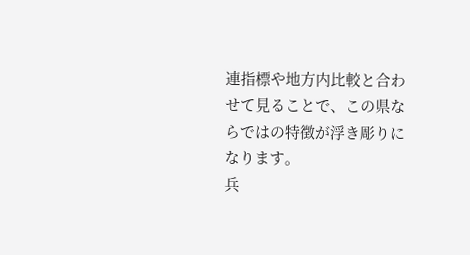連指標や地方内比較と合わせて見ることで、この県ならではの特徴が浮き彫りになります。
兵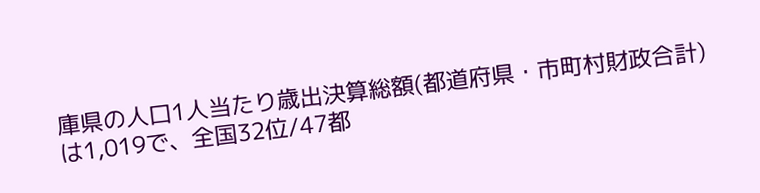庫県の人口1人当たり歳出決算総額(都道府県・市町村財政合計)は1,019で、全国32位/47都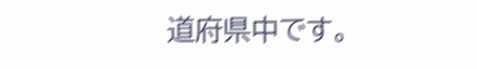道府県中です。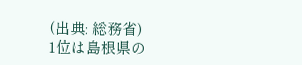(出典: 総務省)
1位は島根県の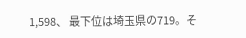1,598、 最下位は埼玉県の719。そ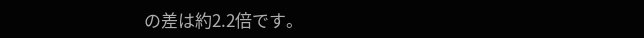の差は約2.2倍です。